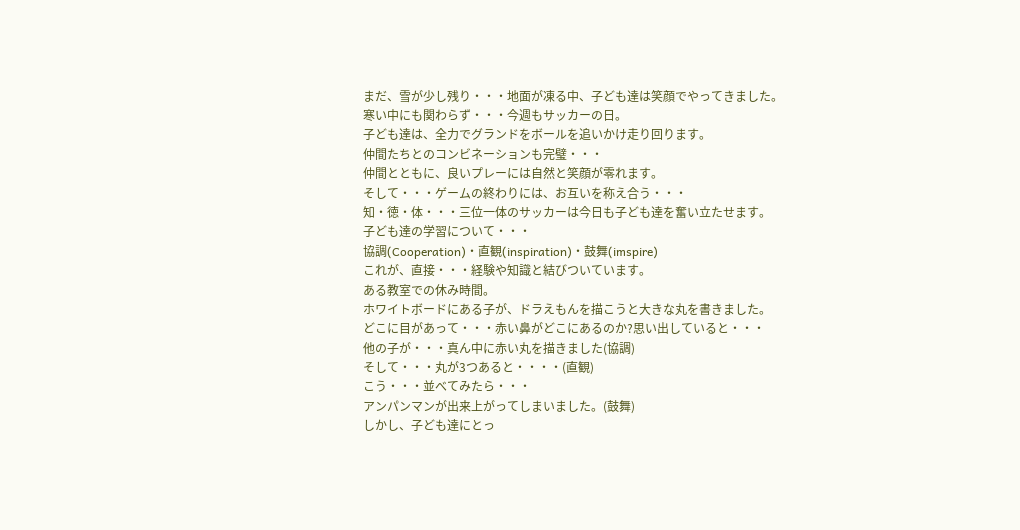まだ、雪が少し残り・・・地面が凍る中、子ども達は笑顔でやってきました。
寒い中にも関わらず・・・今週もサッカーの日。
子ども達は、全力でグランドをボールを追いかけ走り回ります。
仲間たちとのコンビネーションも完璧・・・
仲間とともに、良いプレーには自然と笑顔が零れます。
そして・・・ゲームの終わりには、お互いを称え合う・・・
知・徳・体・・・三位一体のサッカーは今日も子ども達を奮い立たせます。
子ども達の学習について・・・
協調(Cooperation)・直観(inspiration)・鼓舞(imspire)
これが、直接・・・経験や知識と結びついています。
ある教室での休み時間。
ホワイトボードにある子が、ドラえもんを描こうと大きな丸を書きました。
どこに目があって・・・赤い鼻がどこにあるのか?思い出していると・・・
他の子が・・・真ん中に赤い丸を描きました(協調)
そして・・・丸が3つあると・・・・(直観)
こう・・・並べてみたら・・・
アンパンマンが出来上がってしまいました。(鼓舞)
しかし、子ども達にとっ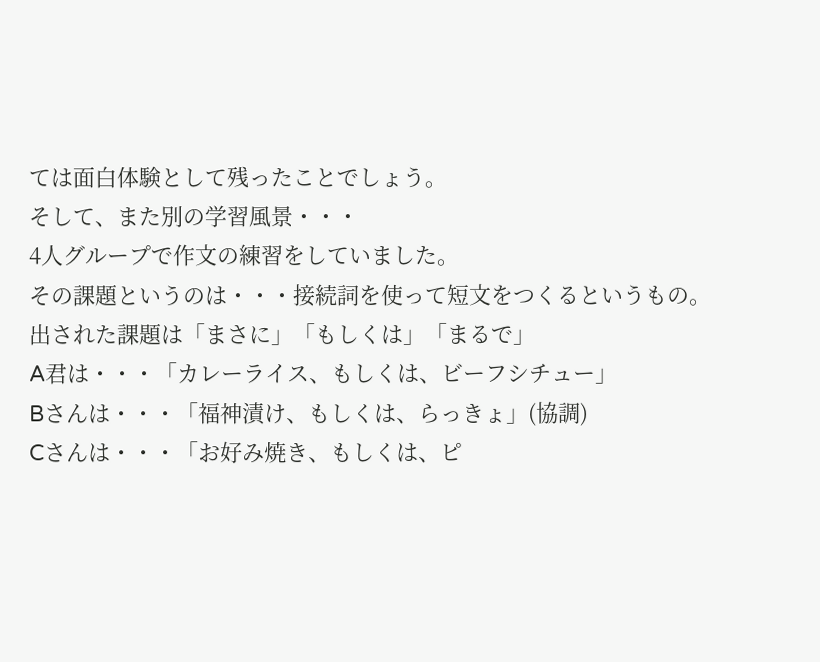ては面白体験として残ったことでしょう。
そして、また別の学習風景・・・
4人グループで作文の練習をしていました。
その課題というのは・・・接続詞を使って短文をつくるというもの。
出された課題は「まさに」「もしくは」「まるで」
A君は・・・「カレーライス、もしくは、ビーフシチュー」
Bさんは・・・「福神漬け、もしくは、らっきょ」(協調)
Cさんは・・・「お好み焼き、もしくは、ピ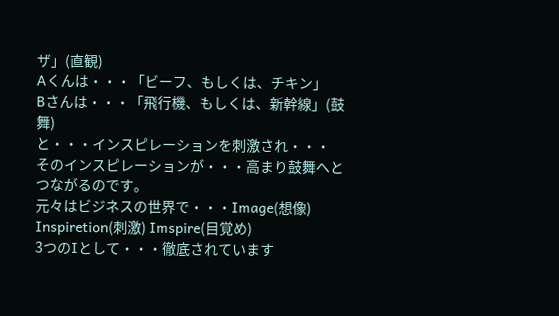ザ」(直観)
Aくんは・・・「ビーフ、もしくは、チキン」
Bさんは・・・「飛行機、もしくは、新幹線」(鼓舞)
と・・・インスピレーションを刺激され・・・
そのインスピレーションが・・・高まり鼓舞へとつながるのです。
元々はビジネスの世界で・・・Image(想像) Inspiretion(刺激) Imspire(目覚め)
3つのIとして・・・徹底されています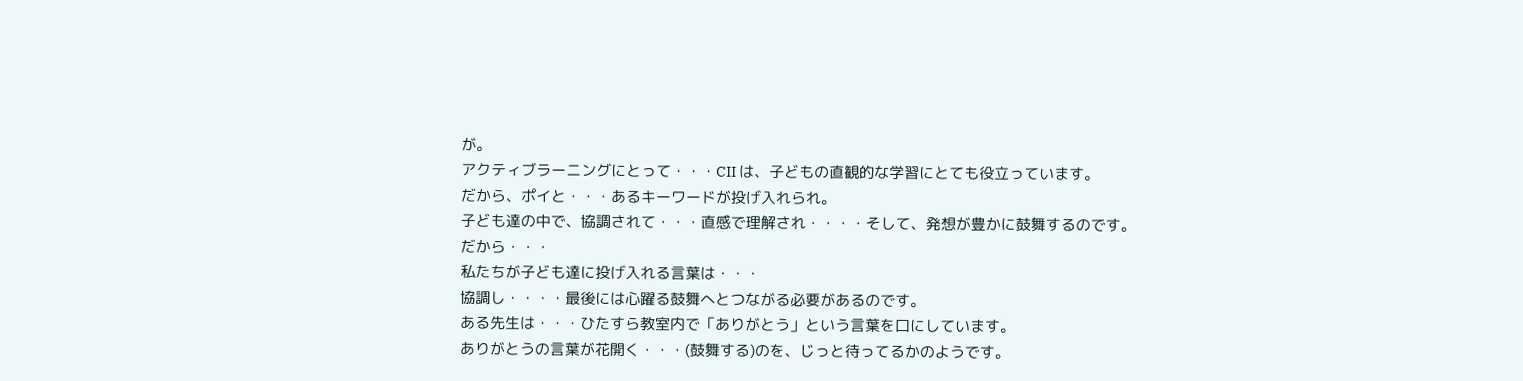が。
アクティブラーニングにとって・・・CII は、子どもの直観的な学習にとても役立っています。
だから、ポイと・・・あるキーワードが投げ入れられ。
子ども達の中で、協調されて・・・直感で理解され・・・・そして、発想が豊かに鼓舞するのです。
だから・・・
私たちが子ども達に投げ入れる言葉は・・・
協調し・・・・最後には心躍る鼓舞へとつながる必要があるのです。
ある先生は・・・ひたすら教室内で「ありがとう」という言葉を口にしています。
ありがとうの言葉が花開く・・・(鼓舞する)のを、じっと待ってるかのようです。